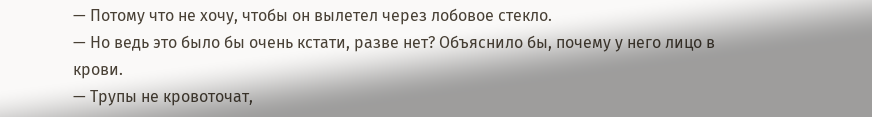— Потому что не хочу, чтобы он вылетел через лобовое стекло.
— Но ведь это было бы очень кстати, разве нет? Объяснило бы, почему у него лицо в крови.
— Трупы не кровоточат,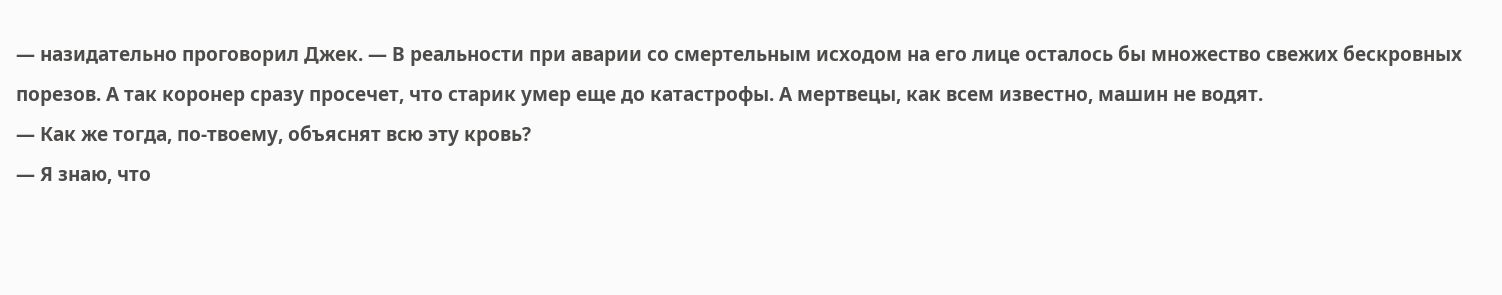— назидательно проговорил Джек. — В реальности при аварии со смертельным исходом на его лице осталось бы множество свежих бескровных порезов. А так коронер сразу просечет, что старик умер еще до катастрофы. А мертвецы, как всем известно, машин не водят.
— Как же тогда, по-твоему, объяснят всю эту кровь?
— Я знаю, что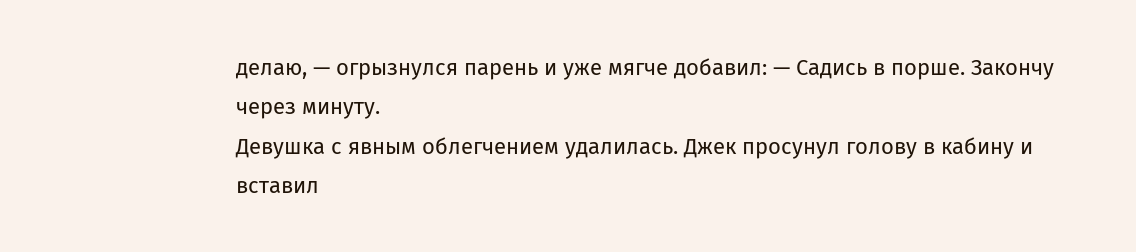делаю, — огрызнулся парень и уже мягче добавил: — Садись в порше. Закончу через минуту.
Девушка с явным облегчением удалилась. Джек просунул голову в кабину и вставил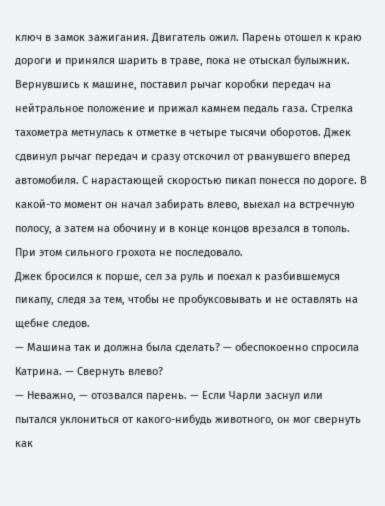ключ в замок зажигания. Двигатель ожил. Парень отошел к краю дороги и принялся шарить в траве, пока не отыскал булыжник. Вернувшись к машине, поставил рычаг коробки передач на нейтральное положение и прижал камнем педаль газа. Стрелка тахометра метнулась к отметке в четыре тысячи оборотов. Джек сдвинул рычаг передач и сразу отскочил от рванувшего вперед автомобиля. С нарастающей скоростью пикап понесся по дороге. В какой-то момент он начал забирать влево, выехал на встречную полосу, а затем на обочину и в конце концов врезался в тополь. При этом сильного грохота не последовало.
Джек бросился к порше, сел за руль и поехал к разбившемуся пикапу, следя за тем, чтобы не пробуксовывать и не оставлять на щебне следов.
— Машина так и должна была сделать? — обеспокоенно спросила Катрина. — Свернуть влево?
— Неважно, — отозвался парень. — Если Чарли заснул или пытался уклониться от какого-нибудь животного, он мог свернуть как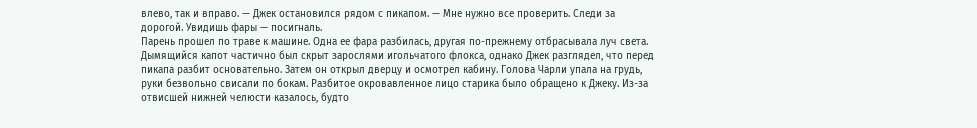влево, так и вправо. — Джек остановился рядом с пикапом. — Мне нужно все проверить. Следи за дорогой. Увидишь фары — посигналь.
Парень прошел по траве к машине. Одна ее фара разбилась, другая по-прежнему отбрасывала луч света. Дымящийся капот частично был скрыт зарослями игольчатого флокса, однако Джек разглядел, что перед пикапа разбит основательно. Затем он открыл дверцу и осмотрел кабину. Голова Чарли упала на грудь, руки безвольно свисали по бокам. Разбитое окровавленное лицо старика было обращено к Джеку. Из-за отвисшей нижней челюсти казалось, будто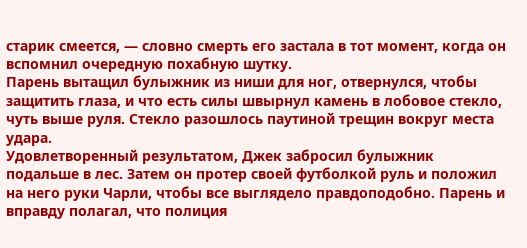старик смеется, — словно смерть его застала в тот момент, когда он вспомнил очередную похабную шутку.
Парень вытащил булыжник из ниши для ног, отвернулся, чтобы защитить глаза, и что есть силы швырнул камень в лобовое стекло, чуть выше руля. Стекло разошлось паутиной трещин вокруг места удара.
Удовлетворенный результатом, Джек забросил булыжник подальше в лес. Затем он протер своей футболкой руль и положил на него руки Чарли, чтобы все выглядело правдоподобно. Парень и вправду полагал, что полиция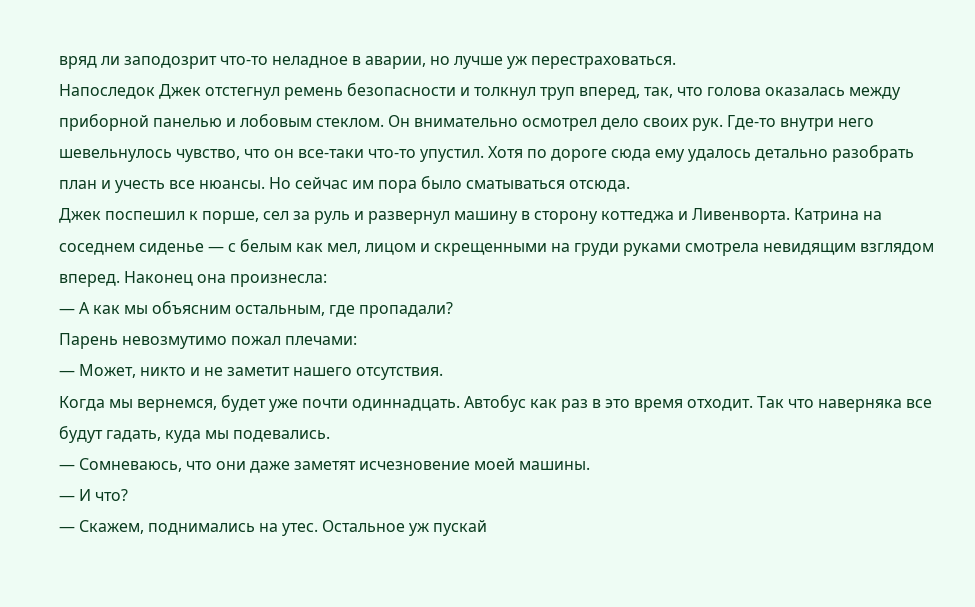вряд ли заподозрит что-то неладное в аварии, но лучше уж перестраховаться.
Напоследок Джек отстегнул ремень безопасности и толкнул труп вперед, так, что голова оказалась между приборной панелью и лобовым стеклом. Он внимательно осмотрел дело своих рук. Где-то внутри него шевельнулось чувство, что он все-таки что-то упустил. Хотя по дороге сюда ему удалось детально разобрать план и учесть все нюансы. Но сейчас им пора было сматываться отсюда.
Джек поспешил к порше, сел за руль и развернул машину в сторону коттеджа и Ливенворта. Катрина на соседнем сиденье — с белым как мел, лицом и скрещенными на груди руками смотрела невидящим взглядом вперед. Наконец она произнесла:
— А как мы объясним остальным, где пропадали?
Парень невозмутимо пожал плечами:
— Может, никто и не заметит нашего отсутствия.
Когда мы вернемся, будет уже почти одиннадцать. Автобус как раз в это время отходит. Так что наверняка все будут гадать, куда мы подевались.
— Сомневаюсь, что они даже заметят исчезновение моей машины.
— И что?
— Скажем, поднимались на утес. Остальное уж пускай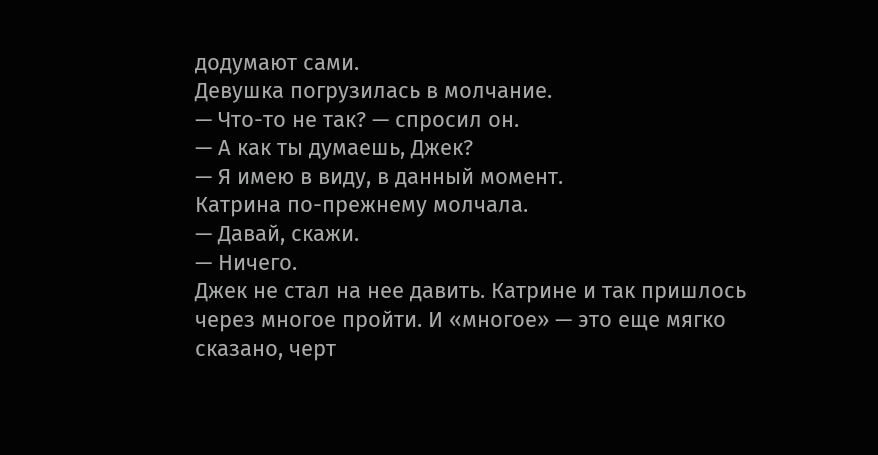додумают сами.
Девушка погрузилась в молчание.
— Что-то не так? — спросил он.
— А как ты думаешь, Джек?
— Я имею в виду, в данный момент.
Катрина по-прежнему молчала.
— Давай, скажи.
— Ничего.
Джек не стал на нее давить. Катрине и так пришлось через многое пройти. И «многое» — это еще мягко сказано, черт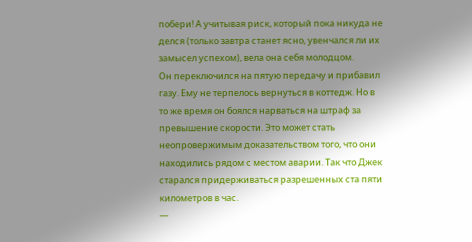побери! А учитывая риск, который пока никуда не делся (только завтра станет ясно, увенчался ли их замысел успехом), вела она себя молодцом.
Он переключился на пятую передачу и прибавил газу. Ему не терпелось вернуться в коттедж. Но в то же время он боялся нарваться на штраф за превышение скорости. Это может стать неопровержимым доказательством того, что они находились рядом с местом аварии. Так что Джек старался придерживаться разрешенных ста пяти километров в час.
—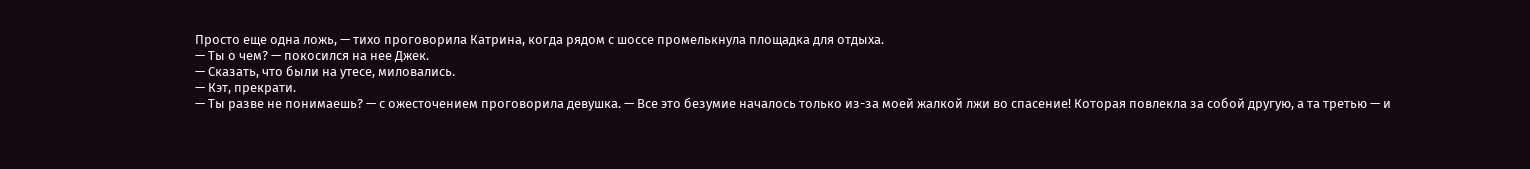Просто еще одна ложь, — тихо проговорила Катрина, когда рядом с шоссе промелькнула площадка для отдыха.
— Ты о чем? — покосился на нее Джек.
— Сказать, что были на утесе, миловались.
— Кэт, прекрати.
— Ты разве не понимаешь? — с ожесточением проговорила девушка. — Все это безумие началось только из-за моей жалкой лжи во спасение! Которая повлекла за собой другую, а та третью — и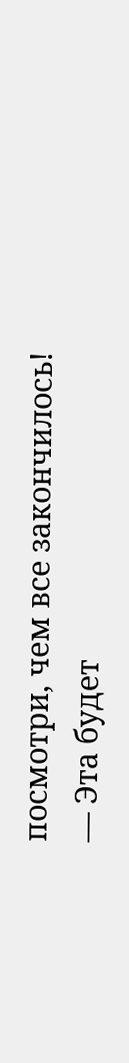посмотри, чем все закончилось!
— Эта будет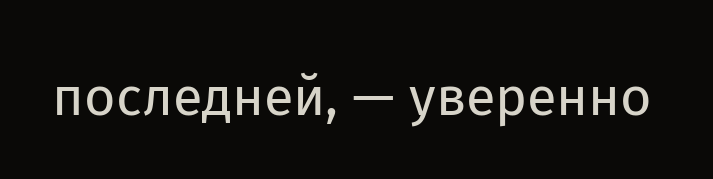последней, — уверенно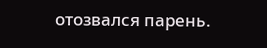отозвался парень.